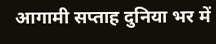आगामी सप्ताह दुनिया भर में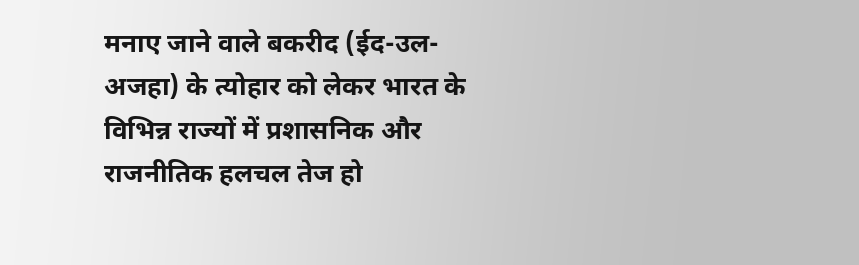मनाए जाने वाले बकरीद (ईद-उल-अजहा) के त्योहार को लेकर भारत के विभिन्न राज्यों में प्रशासनिक और राजनीतिक हलचल तेज हो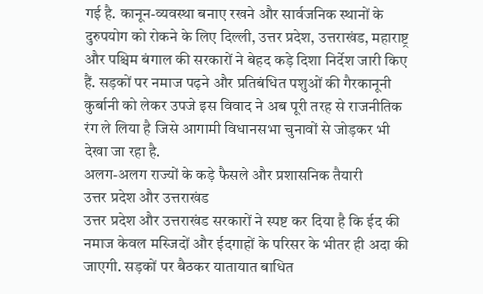गई है. कानून-व्यवस्था बनाए रखने और सार्वजनिक स्थानों के दुरुपयोग को रोकने के लिए दिल्ली, उत्तर प्रदेश, उत्तराखंड, महाराष्ट्र और पश्चिम बंगाल की सरकारों ने बेहद कड़े दिशा निर्देश जारी किए हैं. सड़कों पर नमाज पढ़ने और प्रतिबंधित पशुओं की गैरकानूनी कुर्बानी को लेकर उपजे इस विवाद ने अब पूरी तरह से राजनीतिक रंग ले लिया है जिसे आगामी विधानसभा चुनावों से जोड़कर भी देखा जा रहा है.
अलग-अलग राज्यों के कड़े फैसले और प्रशासनिक तैयारी
उत्तर प्रदेश और उत्तराखंड
उत्तर प्रदेश और उत्तराखंड सरकारों ने स्पष्ट कर दिया है कि ईद की नमाज केवल मस्जिदों और ईदगाहों के परिसर के भीतर ही अदा की जाएगी. सड़कों पर बैठकर यातायात बाधित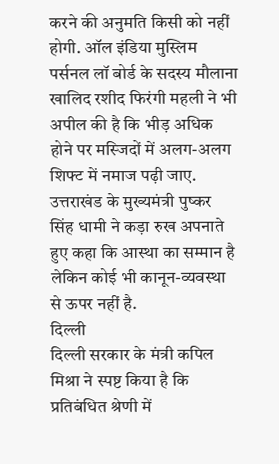करने की अनुमति किसी को नहीं होगी. ऑल इंडिया मुस्लिम पर्सनल लॉ बोर्ड के सदस्य मौलाना खालिद रशीद फिरंगी महली ने भी अपील की है कि भीड़ अधिक होने पर मस्जिदों में अलग-अलग शिफ्ट में नमाज पढ़ी जाए. उत्तराखंड के मुख्यमंत्री पुष्कर सिंह धामी ने कड़ा रुख अपनाते हुए कहा कि आस्था का सम्मान है लेकिन कोई भी कानून-व्यवस्था से ऊपर नहीं है.
दिल्ली
दिल्ली सरकार के मंत्री कपिल मिश्रा ने स्पष्ट किया है कि प्रतिबंधित श्रेणी में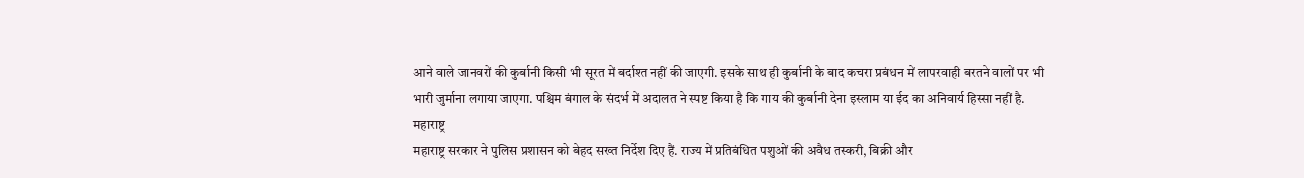आने वाले जानवरों की कुर्बानी किसी भी सूरत में बर्दाश्त नहीं की जाएगी. इसके साथ ही कुर्बानी के बाद कचरा प्रबंधन में लापरवाही बरतने वालों पर भी भारी जुर्माना लगाया जाएगा. पश्चिम बंगाल के संदर्भ में अदालत ने स्पष्ट किया है कि गाय की कुर्बानी देना इस्लाम या ईद का अनिवार्य हिस्सा नहीं है.
महाराष्ट्र
महाराष्ट्र सरकार ने पुलिस प्रशासन को बेहद सख्त निर्देश दिए हैं. राज्य में प्रतिबंधित पशुओं की अवैध तस्करी, बिक्री और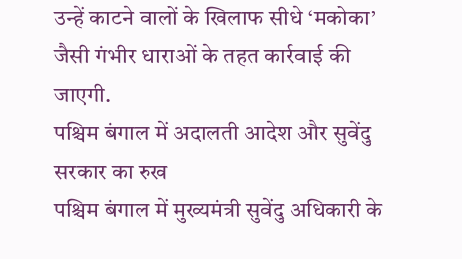उन्हें काटने वालों के खिलाफ सीधे ‘मकोका’ जैसी गंभीर धाराओं के तहत कार्रवाई की जाएगी.
पश्चिम बंगाल में अदालती आदेश और सुवेंदु सरकार का रुख
पश्चिम बंगाल में मुख्यमंत्री सुवेंदु अधिकारी के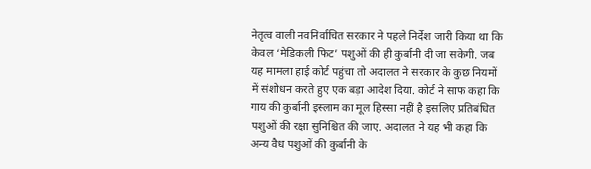नेतृत्व वाली नवनिर्वाचित सरकार ने पहले निर्देश जारी किया था कि केवल ‘मेडिकली फिट’ पशुओं की ही कुर्बानी दी जा सकेगी. जब यह मामला हाई कोर्ट पहुंचा तो अदालत ने सरकार के कुछ नियमों में संशोधन करते हुए एक बड़ा आदेश दिया. कोर्ट ने साफ कहा कि गाय की कुर्बानी इस्लाम का मूल हिस्सा नहीं है इसलिए प्रतिबंधित पशुओं की रक्षा सुनिश्चित की जाए. अदालत ने यह भी कहा कि अन्य वैध पशुओं की कुर्बानी के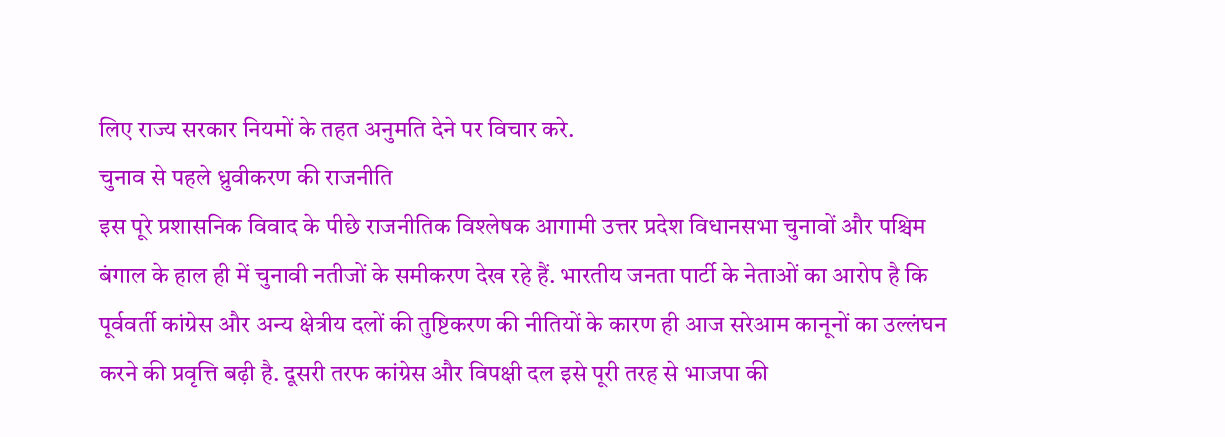लिए राज्य सरकार नियमों के तहत अनुमति देने पर विचार करे.
चुनाव से पहले ध्रुवीकरण की राजनीति
इस पूरे प्रशासनिक विवाद के पीछे राजनीतिक विश्लेषक आगामी उत्तर प्रदेश विधानसभा चुनावों और पश्चिम बंगाल के हाल ही में चुनावी नतीजों के समीकरण देख रहे हैं. भारतीय जनता पार्टी के नेताओं का आरोप है कि पूर्ववर्ती कांग्रेस और अन्य क्षेत्रीय दलों की तुष्टिकरण की नीतियों के कारण ही आज सरेआम कानूनों का उल्लंघन करने की प्रवृत्ति बढ़ी है. दूसरी तरफ कांग्रेस और विपक्षी दल इसे पूरी तरह से भाजपा की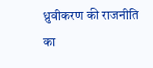ध्रुवीकरण की राजनीति का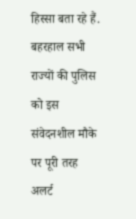हिस्सा बता रहे हैं. बहरहाल सभी राज्यों की पुलिस को इस संवेदनशील मौके पर पूरी तरह अलर्ट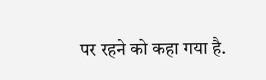पर रहने को कहा गया है.